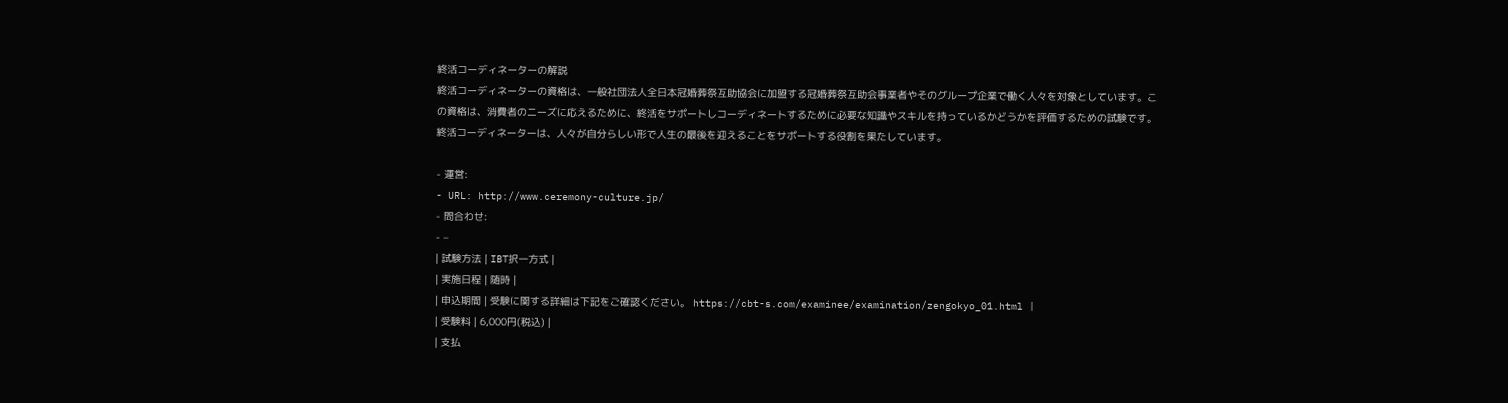終活コーディネーターの解説
終活コーディネーターの資格は、一般社団法人全日本冠婚葬祭互助協会に加盟する冠婚葬祭互助会事業者やそのグループ企業で働く人々を対象としています。この資格は、消費者のニーズに応えるために、終活をサポートしコーディネートするために必要な知識やスキルを持っているかどうかを評価するための試験です。終活コーディネーターは、人々が自分らしい形で人生の最後を迎えることをサポートする役割を果たしています。

- 運営:
- URL: http://www.ceremony-culture.jp/
- 問合わせ:
- –
| 試験方法 | IBT択一方式 |
| 実施日程 | 随時 |
| 申込期間 | 受験に関する詳細は下記をご確認ください。 https://cbt-s.com/examinee/examination/zengokyo_01.html |
| 受験料 | 6,000円(税込) |
| 支払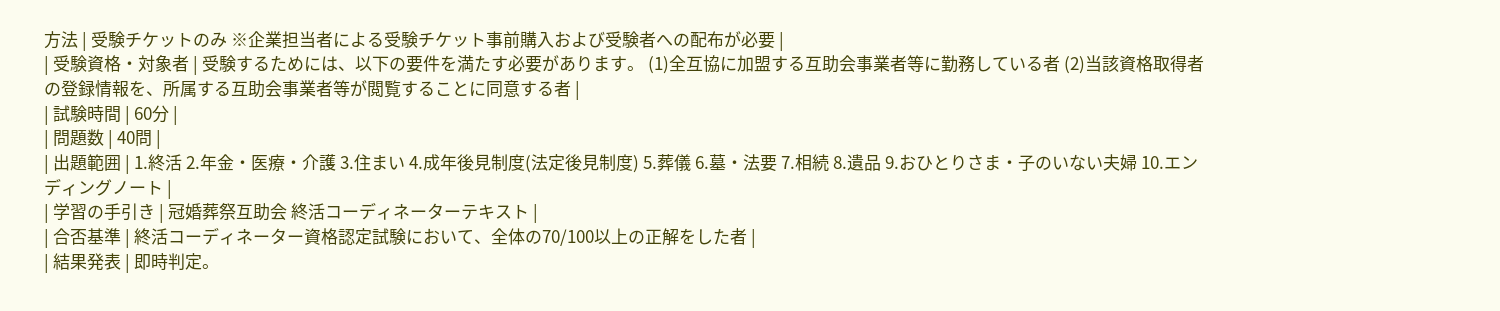方法 | 受験チケットのみ ※企業担当者による受験チケット事前購入および受験者への配布が必要 |
| 受験資格・対象者 | 受験するためには、以下の要件を満たす必要があります。 (1)全互協に加盟する互助会事業者等に勤務している者 (2)当該資格取得者の登録情報を、所属する互助会事業者等が閲覧することに同意する者 |
| 試験時間 | 60分 |
| 問題数 | 40問 |
| 出題範囲 | 1.終活 2.年金・医療・介護 3.住まい 4.成年後見制度(法定後見制度) 5.葬儀 6.墓・法要 7.相続 8.遺品 9.おひとりさま・子のいない夫婦 10.エンディングノート |
| 学習の手引き | 冠婚葬祭互助会 終活コーディネーターテキスト |
| 合否基準 | 終活コーディネーター資格認定試験において、全体の70/100以上の正解をした者 |
| 結果発表 | 即時判定。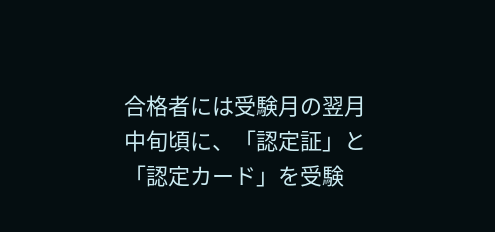合格者には受験月の翌月中旬頃に、「認定証」と「認定カード」を受験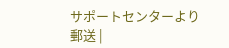サポートセンターより郵送 |